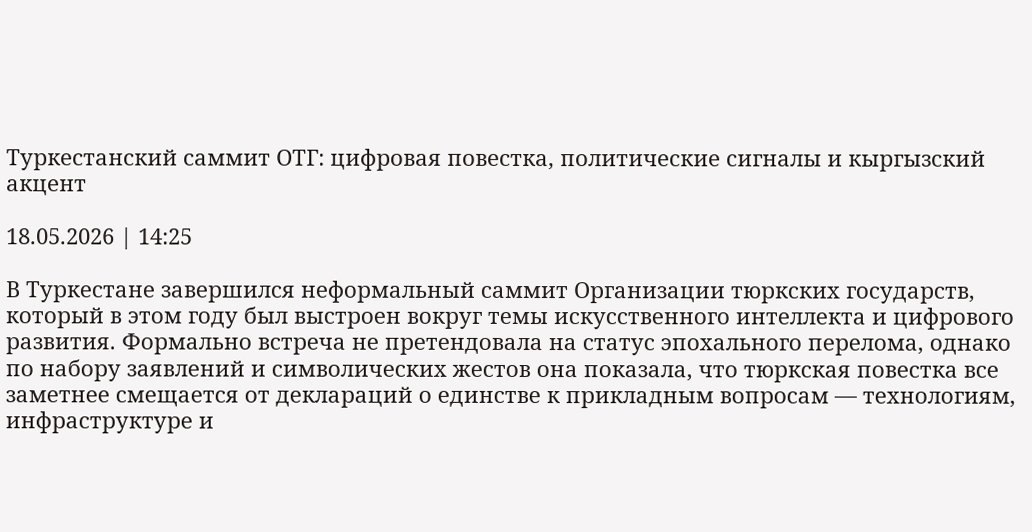Туркестанский саммит ОТГ: цифровая повестка, политические сигналы и кыргызский акцент

18.05.2026 | 14:25

В Туркестане завершился неформальный саммит Организации тюркских государств, который в этом году был выстроен вокруг темы искусственного интеллекта и цифрового развития. Формально встреча не претендовала на статус эпохального перелома, однако по набору заявлений и символических жестов она показала, что тюркская повестка все заметнее смещается от деклараций о единстве к прикладным вопросам — технологиям, инфраструктуре и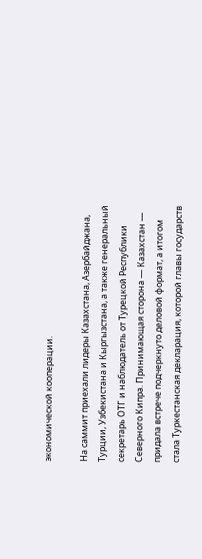экономической кооперации.

На саммит приехали лидеры Казахстана, Азербайджана, Турции, Узбекистана и Кыргызстана, а также генеральный секретарь ОТГ и наблюдатель от Турецкой Республики Северного Кипра. Принимающая сторона — Казахстан — придала встрече подчеркнуто деловой формат, а итогом стала Туркестанская декларация, которой главы государств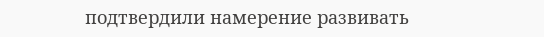подтвердили намерение развивать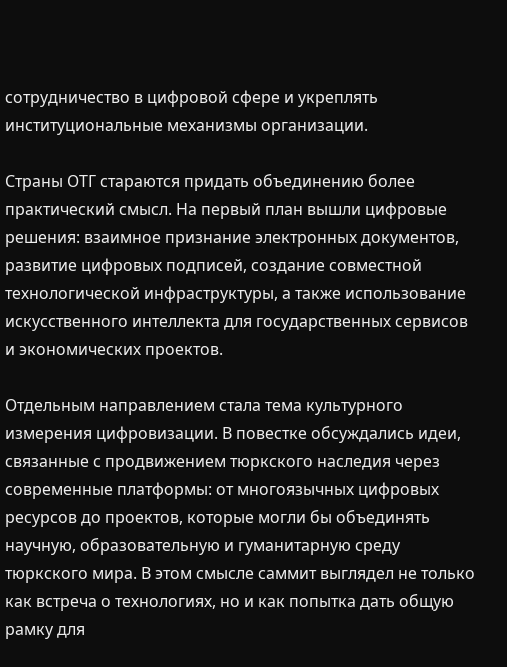сотрудничество в цифровой сфере и укреплять институциональные механизмы организации.

Страны ОТГ стараются придать объединению более практический смысл. На первый план вышли цифровые решения: взаимное признание электронных документов, развитие цифровых подписей, создание совместной технологической инфраструктуры, а также использование искусственного интеллекта для государственных сервисов и экономических проектов.

Отдельным направлением стала тема культурного измерения цифровизации. В повестке обсуждались идеи, связанные с продвижением тюркского наследия через современные платформы: от многоязычных цифровых ресурсов до проектов, которые могли бы объединять научную, образовательную и гуманитарную среду тюркского мира. В этом смысле саммит выглядел не только как встреча о технологиях, но и как попытка дать общую рамку для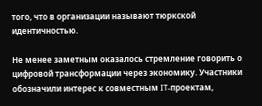того, что в организации называют тюркской идентичностью.

Не менее заметным оказалось стремление говорить о цифровой трансформации через экономику. Участники обозначили интерес к совместным IT-проектам,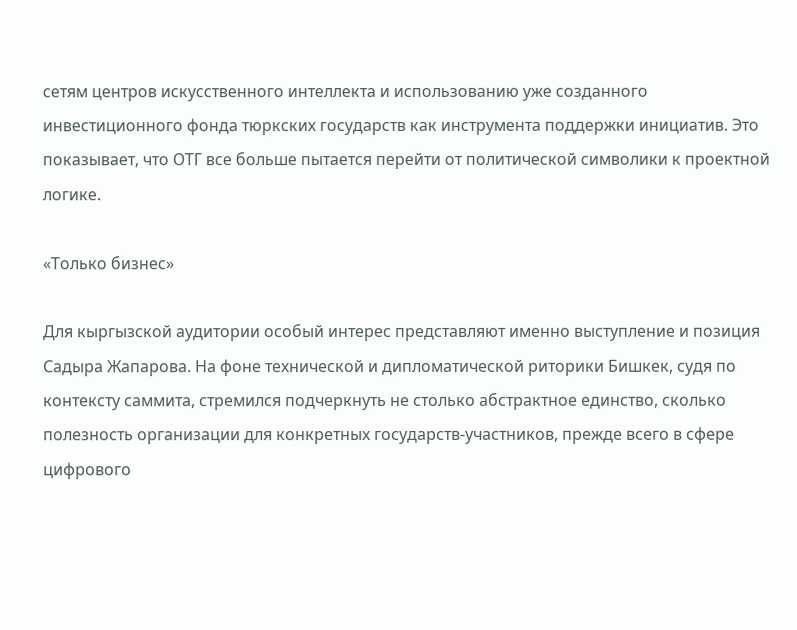сетям центров искусственного интеллекта и использованию уже созданного инвестиционного фонда тюркских государств как инструмента поддержки инициатив. Это показывает, что ОТГ все больше пытается перейти от политической символики к проектной логике.

«Только бизнес»

Для кыргызской аудитории особый интерес представляют именно выступление и позиция Садыра Жапарова. На фоне технической и дипломатической риторики Бишкек, судя по контексту саммита, стремился подчеркнуть не столько абстрактное единство, сколько полезность организации для конкретных государств-участников, прежде всего в сфере цифрового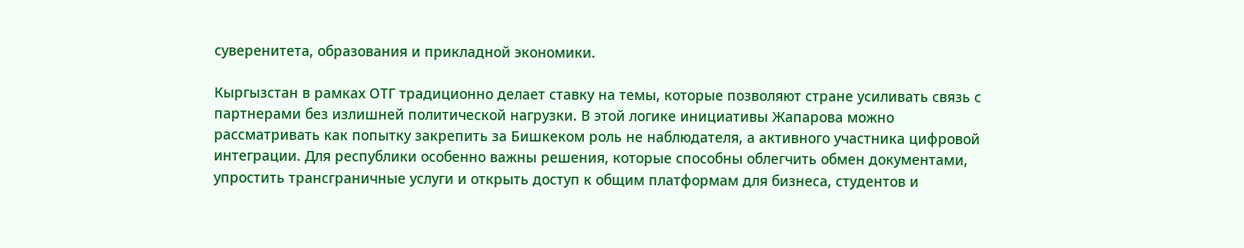суверенитета, образования и прикладной экономики.

Кыргызстан в рамках ОТГ традиционно делает ставку на темы, которые позволяют стране усиливать связь с партнерами без излишней политической нагрузки. В этой логике инициативы Жапарова можно рассматривать как попытку закрепить за Бишкеком роль не наблюдателя, а активного участника цифровой интеграции. Для республики особенно важны решения, которые способны облегчить обмен документами, упростить трансграничные услуги и открыть доступ к общим платформам для бизнеса, студентов и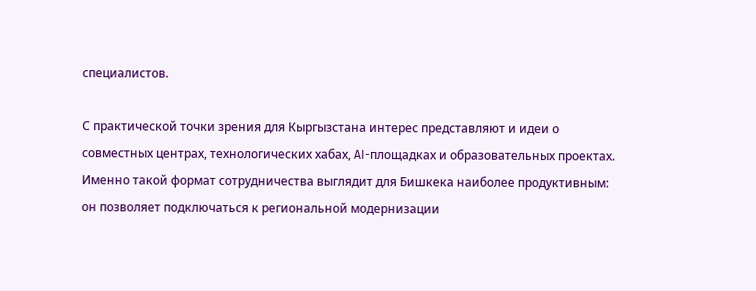специалистов.

С практической точки зрения для Кыргызстана интерес представляют и идеи о совместных центрах, технологических хабах, AI-площадках и образовательных проектах. Именно такой формат сотрудничества выглядит для Бишкека наиболее продуктивным: он позволяет подключаться к региональной модернизации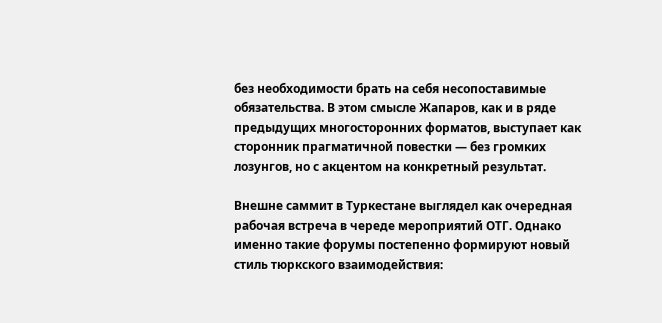без необходимости брать на себя несопоставимые обязательства. В этом смысле Жапаров, как и в ряде предыдущих многосторонних форматов, выступает как сторонник прагматичной повестки — без громких лозунгов, но с акцентом на конкретный результат.

Внешне саммит в Туркестане выглядел как очередная рабочая встреча в череде мероприятий ОТГ. Однако именно такие форумы постепенно формируют новый стиль тюркского взаимодействия: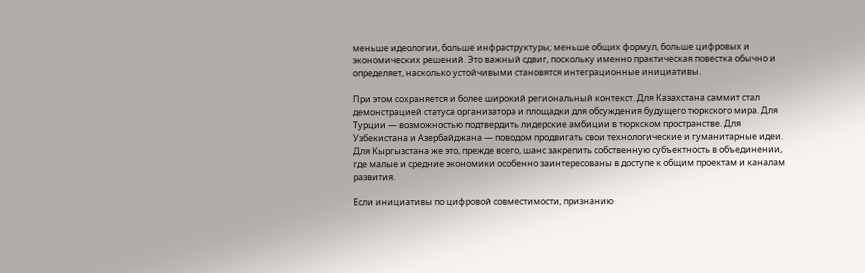меньше идеологии, больше инфраструктуры; меньше общих формул, больше цифровых и экономических решений. Это важный сдвиг, поскольку именно практическая повестка обычно и определяет, насколько устойчивыми становятся интеграционные инициативы.

При этом сохраняется и более широкий региональный контекст. Для Казахстана саммит стал демонстрацией статуса организатора и площадки для обсуждения будущего тюркского мира. Для Турции — возможностью подтвердить лидерские амбиции в тюркском пространстве. Для Узбекистана и Азербайджана — поводом продвигать свои технологические и гуманитарные идеи. Для Кыргызстана же это, прежде всего, шанс закрепить собственную субъектность в объединении, где малые и средние экономики особенно заинтересованы в доступе к общим проектам и каналам развития.

Если инициативы по цифровой совместимости, признанию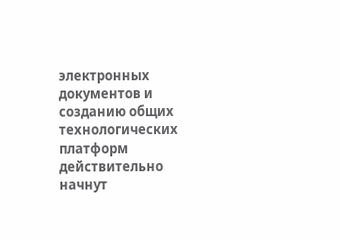электронных документов и созданию общих технологических платформ действительно начнут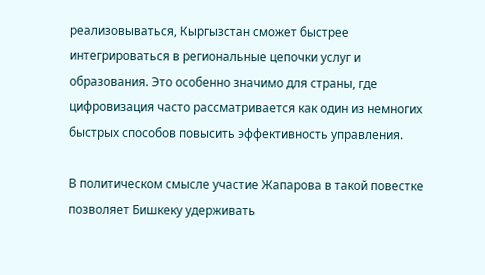реализовываться, Кыргызстан сможет быстрее интегрироваться в региональные цепочки услуг и образования. Это особенно значимо для страны, где цифровизация часто рассматривается как один из немногих быстрых способов повысить эффективность управления.

В политическом смысле участие Жапарова в такой повестке позволяет Бишкеку удерживать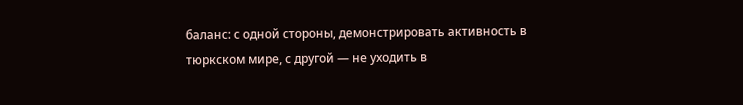баланс: с одной стороны, демонстрировать активность в тюркском мире, с другой — не уходить в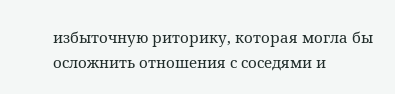избыточную риторику, которая могла бы осложнить отношения с соседями и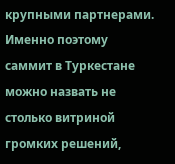крупными партнерами. Именно поэтому саммит в Туркестане можно назвать не столько витриной громких решений,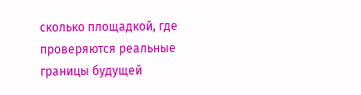сколько площадкой, где проверяются реальные границы будущей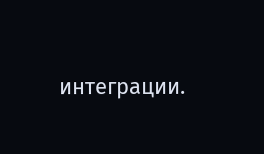интеграции.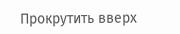Прокрутить вверх